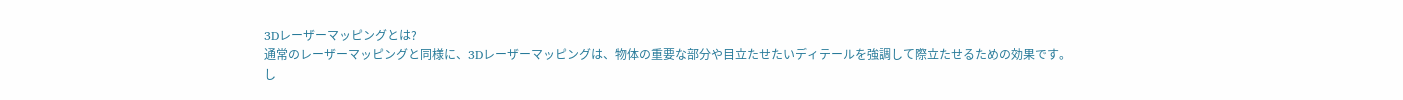3Dレーザーマッピングとは?
通常のレーザーマッピングと同様に、3Dレーザーマッピングは、物体の重要な部分や目立たせたいディテールを強調して際立たせるための効果です。
し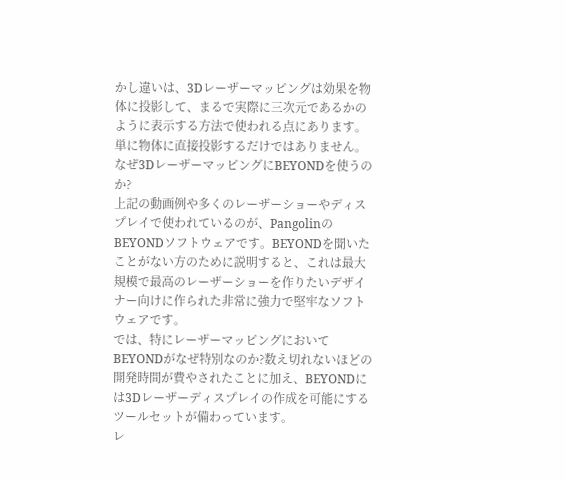かし違いは、3Dレーザーマッピングは効果を物体に投影して、まるで実際に三次元であるかのように表示する方法で使われる点にあります。単に物体に直接投影するだけではありません。
なぜ3DレーザーマッピングにBEYONDを使うのか?
上記の動画例や多くのレーザーショーやディスプレイで使われているのが、PangolinのBEYONDソフトウェアです。BEYONDを聞いたことがない方のために説明すると、これは最大規模で最高のレーザーショーを作りたいデザイナー向けに作られた非常に強力で堅牢なソフトウェアです。
では、特にレーザーマッピングにおいてBEYONDがなぜ特別なのか?数え切れないほどの開発時間が費やされたことに加え、BEYONDには3Dレーザーディスプレイの作成を可能にするツールセットが備わっています。
レ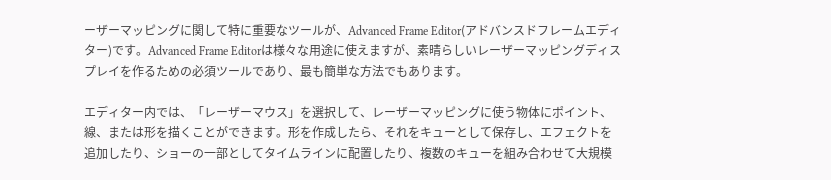ーザーマッピングに関して特に重要なツールが、Advanced Frame Editor(アドバンスドフレームエディター)です。Advanced Frame Editorは様々な用途に使えますが、素晴らしいレーザーマッピングディスプレイを作るための必須ツールであり、最も簡単な方法でもあります。

エディター内では、「レーザーマウス」を選択して、レーザーマッピングに使う物体にポイント、線、または形を描くことができます。形を作成したら、それをキューとして保存し、エフェクトを追加したり、ショーの一部としてタイムラインに配置したり、複数のキューを組み合わせて大規模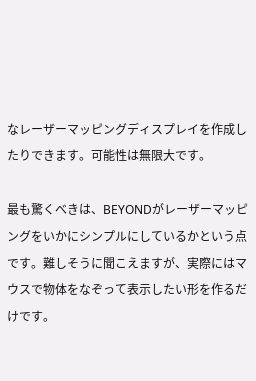なレーザーマッピングディスプレイを作成したりできます。可能性は無限大です。

最も驚くべきは、BEYONDがレーザーマッピングをいかにシンプルにしているかという点です。難しそうに聞こえますが、実際にはマウスで物体をなぞって表示したい形を作るだけです。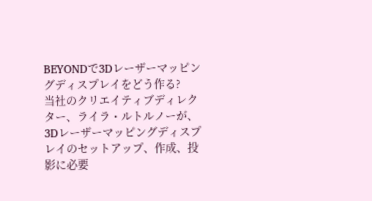BEYONDで3Dレーザーマッピングディスプレイをどう作る?
当社のクリエイティブディレクター、ライラ・ルトルノーが、3Dレーザーマッピングディスプレイのセットアップ、作成、投影に必要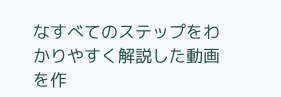なすべてのステップをわかりやすく解説した動画を作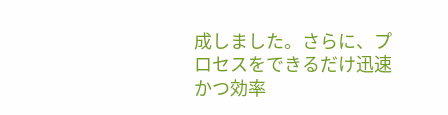成しました。さらに、プロセスをできるだけ迅速かつ効率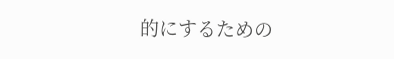的にするための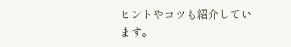ヒントやコツも紹介しています。